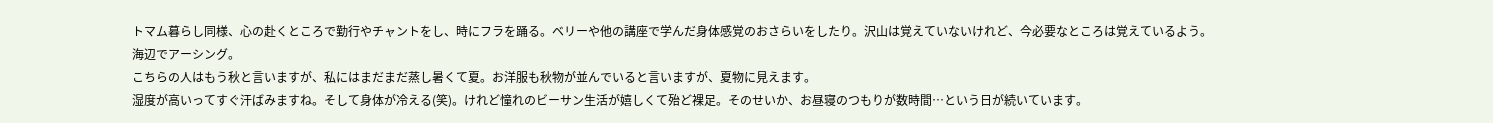トマム暮らし同様、心の赴くところで勤行やチャントをし、時にフラを踊る。ベリーや他の講座で学んだ身体感覚のおさらいをしたり。沢山は覚えていないけれど、今必要なところは覚えているよう。
海辺でアーシング。
こちらの人はもう秋と言いますが、私にはまだまだ蒸し暑くて夏。お洋服も秋物が並んでいると言いますが、夏物に見えます。
湿度が高いってすぐ汗ばみますね。そして身体が冷える(笑)。けれど憧れのビーサン生活が嬉しくて殆ど裸足。そのせいか、お昼寝のつもりが数時間…という日が続いています。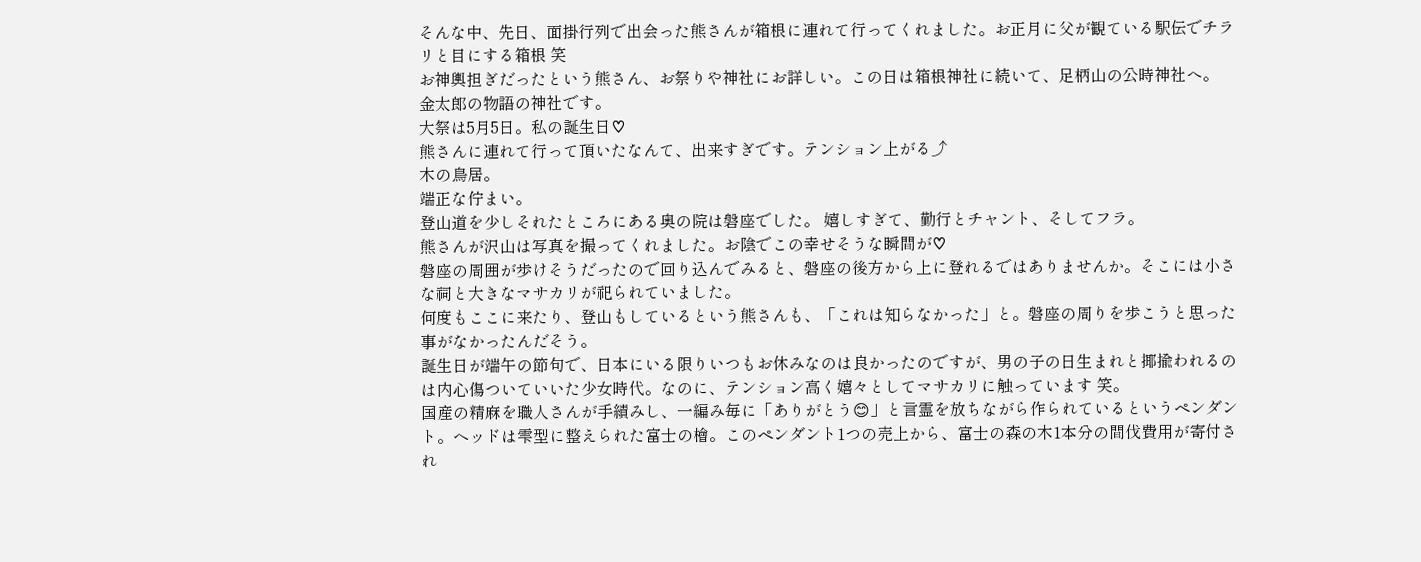そんな中、先日、面掛行列で出会った熊さんが箱根に連れて行ってくれました。お正月に父が観ている駅伝でチラリと目にする箱根 笑
お神輿担ぎだったという熊さん、お祭りや神社にお詳しい。この日は箱根神社に続いて、足柄山の公時神社へ。
金太郎の物語の神社です。
大祭は5月5日。私の誕生日♡
熊さんに連れて行って頂いたなんて、出来すぎです。テンション上がる⤴
木の鳥居。
端正な佇まい。
登山道を少しそれたところにある奥の院は磐座でした。 嬉しすぎて、勤行とチャント、そしてフラ。
熊さんが沢山は写真を撮ってくれました。お陰でこの幸せそうな瞬間が♡
磐座の周囲が歩けそうだったので回り込んでみると、磐座の後方から上に登れるではありませんか。そこには小さな祠と大きなマサカリが祀られていました。
何度もここに来たり、登山もしているという熊さんも、「これは知らなかった」と。磐座の周りを歩こうと思った事がなかったんだそう。
誕生日が端午の節句で、日本にいる限りいつもお休みなのは良かったのですが、男の子の日生まれと揶揄われるのは内心傷ついていいた少女時代。なのに、テンション高く嬉々としてマサカリに触っています 笑。
国産の精麻を職人さんが手績みし、一編み毎に「ありがとう😊」と言霊を放ちながら作られているというペンダント。ヘッドは雫型に整えられた富士の檜。このペンダント1つの売上から、富士の森の木1本分の間伐費用が寄付され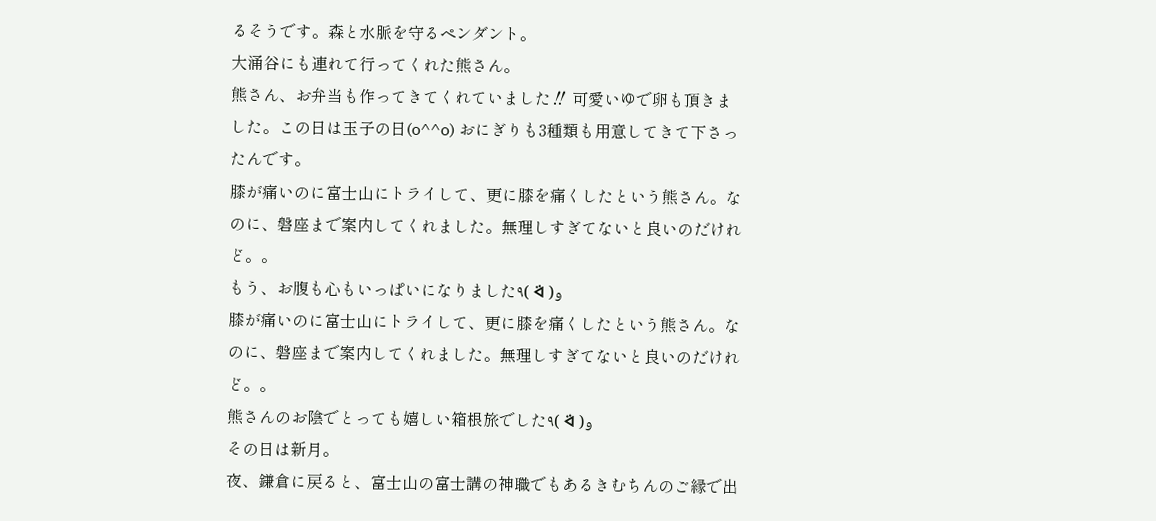るそうです。森と水脈を守るペンダント。
大涌谷にも連れて行ってくれた熊さん。
熊さん、お弁当も作ってきてくれていました‼ 可愛いゆで卵も頂きました。この日は玉子の日(o^^o) おにぎりも3種類も用意してきて下さったんです。
膝が痛いのに富士山にトライして、更に膝を痛くしたという熊さん。なのに、磐座まで案内してくれました。無理しすぎてないと良いのだけれど。。
もう、お腹も心もいっぱいになりました٩( ᐛ )و
膝が痛いのに富士山にトライして、更に膝を痛くしたという熊さん。なのに、磐座まで案内してくれました。無理しすぎてないと良いのだけれど。。
熊さんのお陰でとっても嬉しい箱根旅でした٩( ᐛ )و
その日は新月。
夜、鎌倉に戻ると、富士山の富士講の神職でもあるきむちんのご縁で出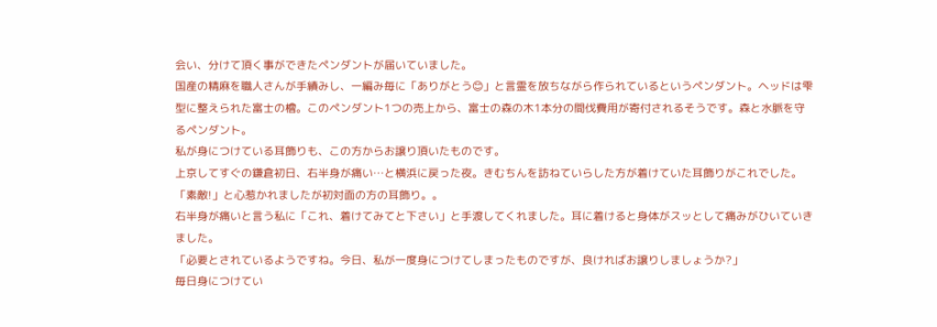会い、分けて頂く事ができたペンダントが届いていました。
国産の精麻を職人さんが手績みし、一編み毎に「ありがとう😊」と言霊を放ちながら作られているというペンダント。ヘッドは雫型に整えられた富士の檜。このペンダント1つの売上から、富士の森の木1本分の間伐費用が寄付されるそうです。森と水脈を守るペンダント。
私が身につけている耳飾りも、この方からお譲り頂いたものです。
上京してすぐの鎌倉初日、右半身が痛い…と横浜に戻った夜。きむちんを訪ねていらした方が着けていた耳飾りがこれでした。「素敵!」と心惹かれましたが初対面の方の耳飾り。。
右半身が痛いと言う私に「これ、着けてみてと下さい」と手渡してくれました。耳に着けると身体がスッとして痛みがひいていきました。
「必要とされているようですね。今日、私が一度身につけてしまったものですが、良ければお譲りしましょうか?」
毎日身につけてい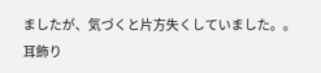ましたが、気づくと片方失くしていました。。
耳飾り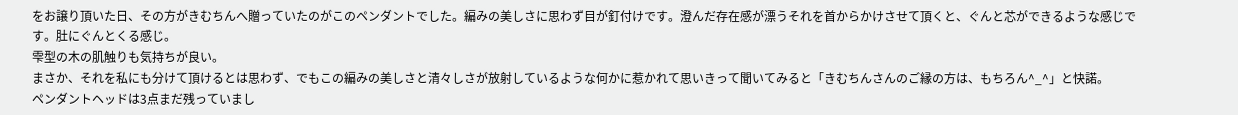をお譲り頂いた日、その方がきむちんへ贈っていたのがこのペンダントでした。編みの美しさに思わず目が釘付けです。澄んだ存在感が漂うそれを首からかけさせて頂くと、ぐんと芯ができるような感じです。肚にぐんとくる感じ。
雫型の木の肌触りも気持ちが良い。
まさか、それを私にも分けて頂けるとは思わず、でもこの編みの美しさと清々しさが放射しているような何かに惹かれて思いきって聞いてみると「きむちんさんのご縁の方は、もちろん^_^」と快諾。
ペンダントヘッドは3点まだ残っていまし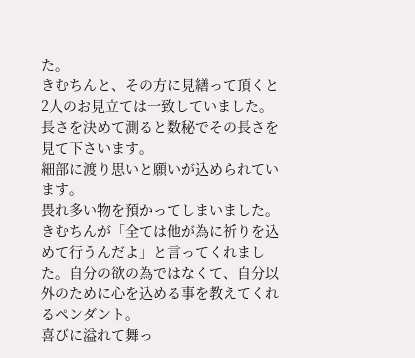た。
きむちんと、その方に見繕って頂くと2人のお見立ては一致していました。長さを決めて測ると数秘でその長さを見て下さいます。
細部に渡り思いと願いが込められています。
畏れ多い物を預かってしまいました。
きむちんが「全ては他が為に祈りを込めて行うんだよ」と言ってくれました。自分の欲の為ではなくて、自分以外のために心を込める事を教えてくれるペンダント。
喜びに溢れて舞っ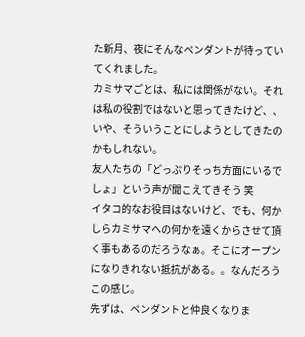た新月、夜にそんなペンダントが待っていてくれました。
カミサマごとは、私には関係がない。それは私の役割ではないと思ってきたけど、、いや、そういうことにしようとしてきたのかもしれない。
友人たちの「どっぷりそっち方面にいるでしょ」という声が聞こえてきそう 笑
イタコ的なお役目はないけど、でも、何かしらカミサマへの何かを遠くからさせて頂く事もあるのだろうなぁ。そこにオープンになりきれない抵抗がある。。なんだろうこの感じ。
先ずは、ペンダントと仲良くなりま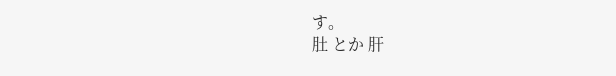す。
肚 とか 肝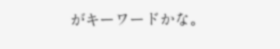がキーワードかな。